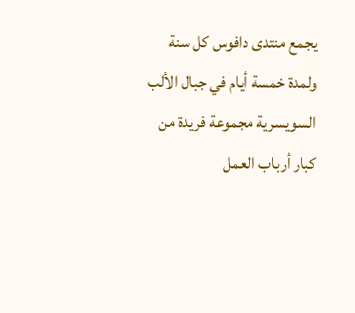يجمع منتدى دافوس كل سنة ولمدة خمسة أيام في جبال الألب السويسرية مجموعة فريدة من كبار أرباب العمل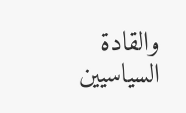والقادة السياسيين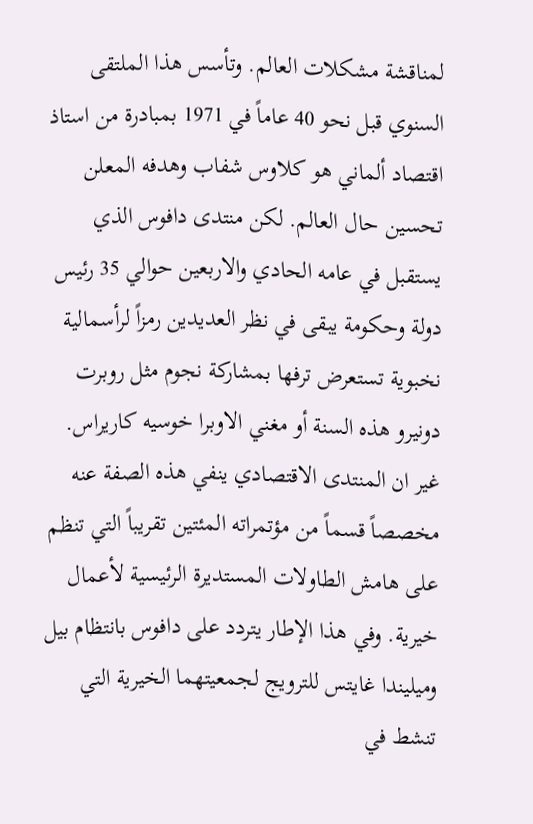لمناقشة مشكلات العالم. وتأسس هذا الملتقى السنوي قبل نحو 40 عاماً في 1971 بمبادرة من استاذ اقتصاد ألماني هو كلاوس شفاب وهدفه المعلن تحسين حال العالم. لكن منتدى دافوس الذي يستقبل في عامه الحادي والاربعين حوالي 35 رئيس دولة وحكومة يبقى في نظر العديدين رمزاً لرأسمالية نخبوية تستعرض ترفها بمشاركة نجوم مثل روبرت دونيرو هذه السنة أو مغني الاوبرا خوسيه كاريراس. غير ان المنتدى الاقتصادي ينفي هذه الصفة عنه مخصصاً قسماً من مؤتمراته المئتين تقريباً التي تنظم على هامش الطاولات المستديرة الرئيسية لأعمال خيرية. وفي هذا الإطار يتردد على دافوس بانتظام بيل وميليندا غايتس للترويج لجمعيتهما الخيرية التي تنشط في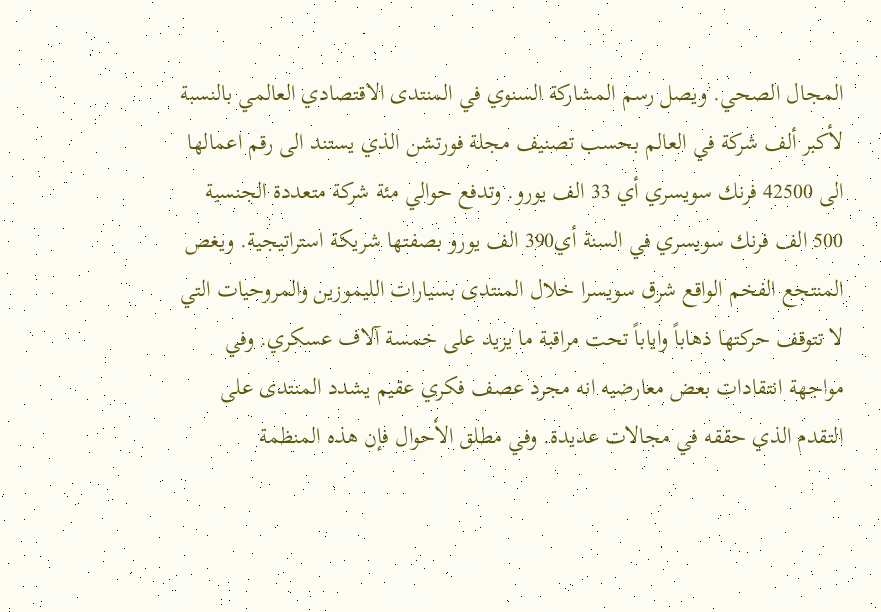المجال الصحي. ويصل رسم المشاركة السنوي في المنتدى الاقتصادي العالمي بالنسبة لأكبر ألف شركة في العالم بحسب تصنيف مجلة فورتشن الذي يستند الى رقم اعمالها الى 42500 فرنك سويسري أي 33 الف يورو. وتدفع حوالي مئة شركة متعددة الجنسية 500 الف فرنك سويسري في السنة أي390 الف يورو بصفتها شريكة استراتيجية. ويغص المنتجع الفخم الواقع شرق سويسرا خلال المنتدى بسيارات الليموزين والمروحيات التي لا تتوقف حركتها ذهاباً واياباً تحت مراقبة ما يزيد على خمسة آلاف عسكري. وفي مواجهة انتقادات بعض معارضيه انه مجرد عصف فكري عقيم يشدد المنتدى على التقدم الذي حققه في مجالات عديدة. وفي مطلق الأحوال فإن هذه المنظمة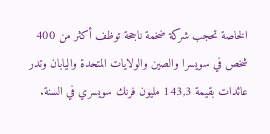الخاصة تحجب شركة ضخمة ناجحة توظف أكثر من 400 شخص في سويسرا والصين والولايات المتحدة واليابان وتدر عائدات بقيمة 143,3 مليون فرنك سويسري في السنة.